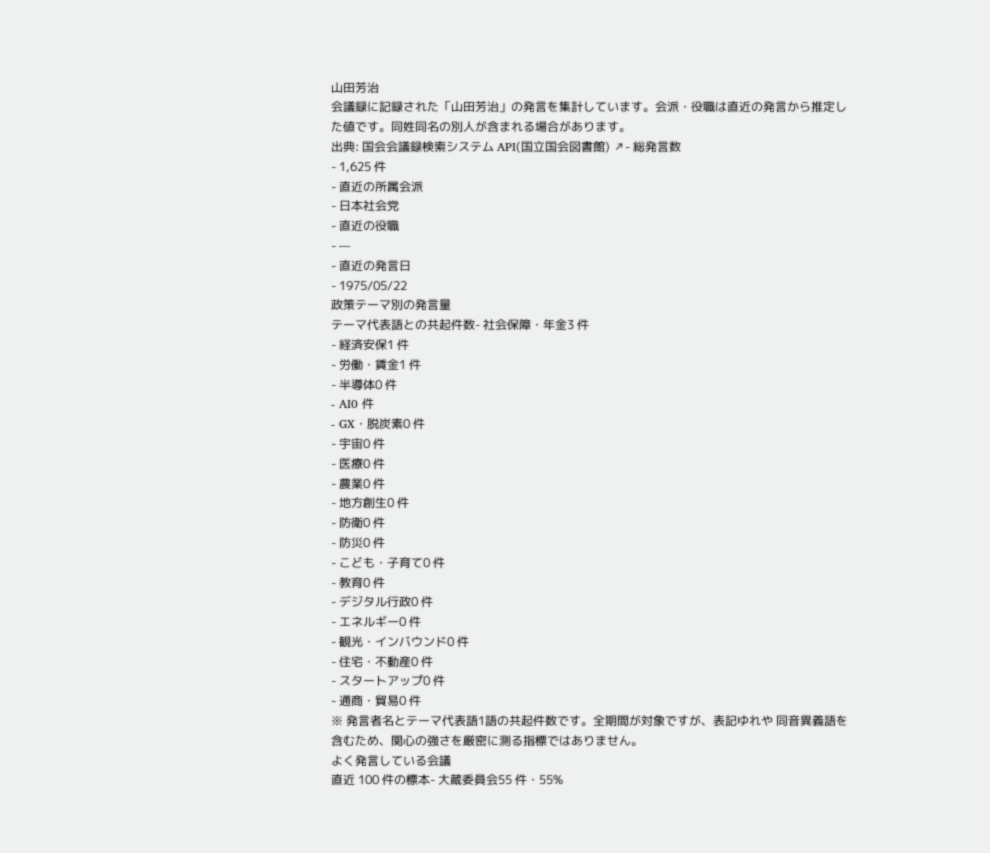山田芳治
会議録に記録された「山田芳治」の発言を集計しています。会派・役職は直近の発言から推定した値です。同姓同名の別人が含まれる場合があります。
出典: 国会会議録検索システム API(国立国会図書館) ↗- 総発言数
- 1,625 件
- 直近の所属会派
- 日本社会党
- 直近の役職
- —
- 直近の発言日
- 1975/05/22
政策テーマ別の発言量
テーマ代表語との共起件数- 社会保障・年金3 件
- 経済安保1 件
- 労働・賃金1 件
- 半導体0 件
- AI0 件
- GX・脱炭素0 件
- 宇宙0 件
- 医療0 件
- 農業0 件
- 地方創生0 件
- 防衛0 件
- 防災0 件
- こども・子育て0 件
- 教育0 件
- デジタル行政0 件
- エネルギー0 件
- 観光・インバウンド0 件
- 住宅・不動産0 件
- スタートアップ0 件
- 通商・貿易0 件
※ 発言者名とテーマ代表語1語の共起件数です。全期間が対象ですが、表記ゆれや 同音異義語を含むため、関心の強さを厳密に測る指標ではありません。
よく発言している会議
直近 100 件の標本- 大蔵委員会55 件・55%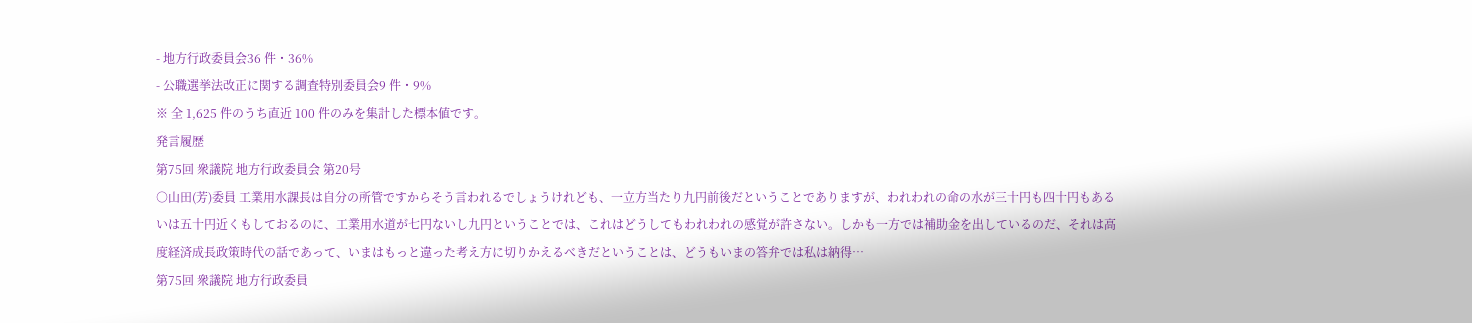- 地方行政委員会36 件・36%
- 公職選挙法改正に関する調査特別委員会9 件・9%
※ 全 1,625 件のうち直近 100 件のみを集計した標本値です。
発言履歴
第75回 衆議院 地方行政委員会 第20号
○山田(芳)委員 工業用水課長は自分の所管ですからそう言われるでしょうけれども、一立方当たり九円前後だということでありますが、われわれの命の水が三十円も四十円もあるいは五十円近くもしておるのに、工業用水道が七円ないし九円ということでは、これはどうしてもわれわれの感覚が許さない。しかも一方では補助金を出しているのだ、それは高度経済成長政策時代の話であって、いまはもっと違った考え方に切りかえるべきだということは、どうもいまの答弁では私は納得…
第75回 衆議院 地方行政委員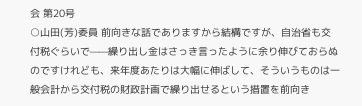会 第20号
○山田(芳)委員 前向きな話でありますから結構ですが、自治省も交付税ぐらいで——繰り出し金はさっき言ったように余り伸びておらぬのですけれども、来年度あたりは大幅に伸ばして、そういうものは一般会計から交付税の財政計画で繰り出せるという措置を前向き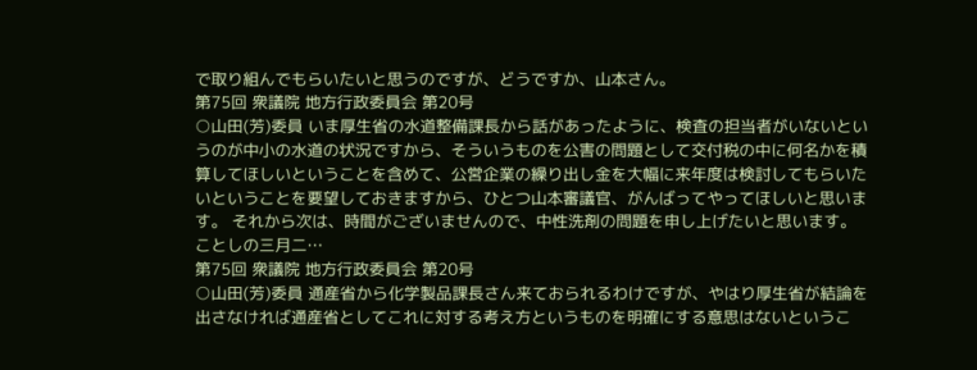で取り組んでもらいたいと思うのですが、どうですか、山本さん。
第75回 衆議院 地方行政委員会 第20号
○山田(芳)委員 いま厚生省の水道整備課長から話があったように、検査の担当者がいないというのが中小の水道の状況ですから、そういうものを公害の問題として交付税の中に何名かを積算してほしいということを含めて、公営企業の繰り出し金を大幅に来年度は検討してもらいたいということを要望しておきますから、ひとつ山本審議官、がんばってやってほしいと思います。 それから次は、時間がございませんので、中性洗剤の問題を申し上げたいと思います。 ことしの三月二…
第75回 衆議院 地方行政委員会 第20号
○山田(芳)委員 通産省から化学製品課長さん来ておられるわけですが、やはり厚生省が結論を出さなければ通産省としてこれに対する考え方というものを明確にする意思はないというこ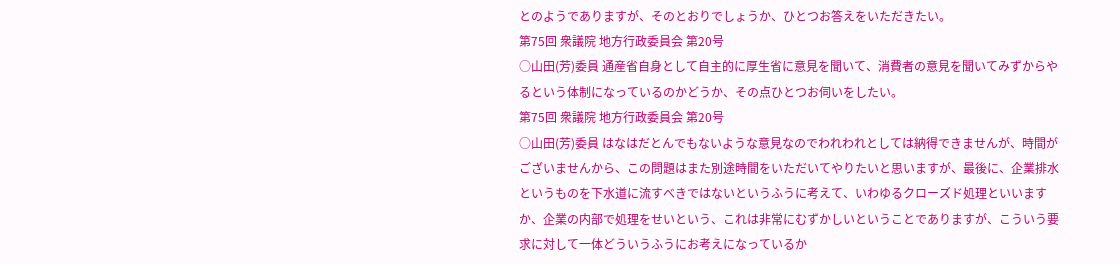とのようでありますが、そのとおりでしょうか、ひとつお答えをいただきたい。
第75回 衆議院 地方行政委員会 第20号
○山田(芳)委員 通産省自身として自主的に厚生省に意見を聞いて、消費者の意見を聞いてみずからやるという体制になっているのかどうか、その点ひとつお伺いをしたい。
第75回 衆議院 地方行政委員会 第20号
○山田(芳)委員 はなはだとんでもないような意見なのでわれわれとしては納得できませんが、時間がございませんから、この問題はまた別途時間をいただいてやりたいと思いますが、最後に、企業排水というものを下水道に流すべきではないというふうに考えて、いわゆるクローズド処理といいますか、企業の内部で処理をせいという、これは非常にむずかしいということでありますが、こういう要求に対して一体どういうふうにお考えになっているか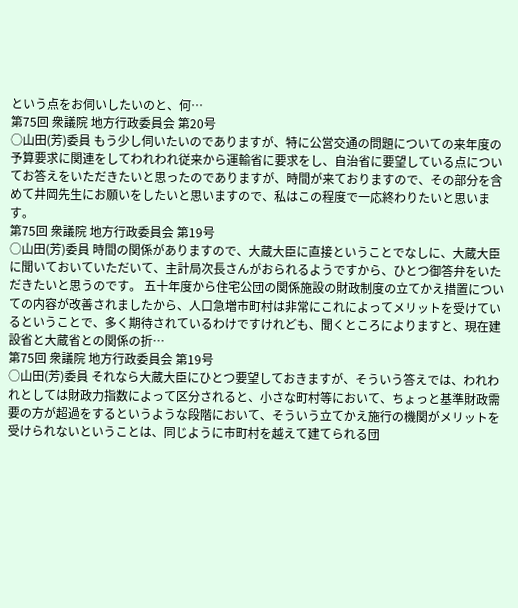という点をお伺いしたいのと、何…
第75回 衆議院 地方行政委員会 第20号
○山田(芳)委員 もう少し伺いたいのでありますが、特に公営交通の問題についての来年度の予算要求に関連をしてわれわれ従来から運輸省に要求をし、自治省に要望している点についてお答えをいただきたいと思ったのでありますが、時間が来ておりますので、その部分を含めて井岡先生にお願いをしたいと思いますので、私はこの程度で一応終わりたいと思います。
第75回 衆議院 地方行政委員会 第19号
○山田(芳)委員 時間の関係がありますので、大蔵大臣に直接ということでなしに、大蔵大臣に聞いておいていただいて、主計局次長さんがおられるようですから、ひとつ御答弁をいただきたいと思うのです。 五十年度から住宅公団の関係施設の財政制度の立てかえ措置についての内容が改善されましたから、人口急増市町村は非常にこれによってメリットを受けているということで、多く期待されているわけですけれども、聞くところによりますと、現在建設省と大蔵省との関係の折…
第75回 衆議院 地方行政委員会 第19号
○山田(芳)委員 それなら大蔵大臣にひとつ要望しておきますが、そういう答えでは、われわれとしては財政力指数によって区分されると、小さな町村等において、ちょっと基準財政需要の方が超過をするというような段階において、そういう立てかえ施行の機関がメリットを受けられないということは、同じように市町村を越えて建てられる団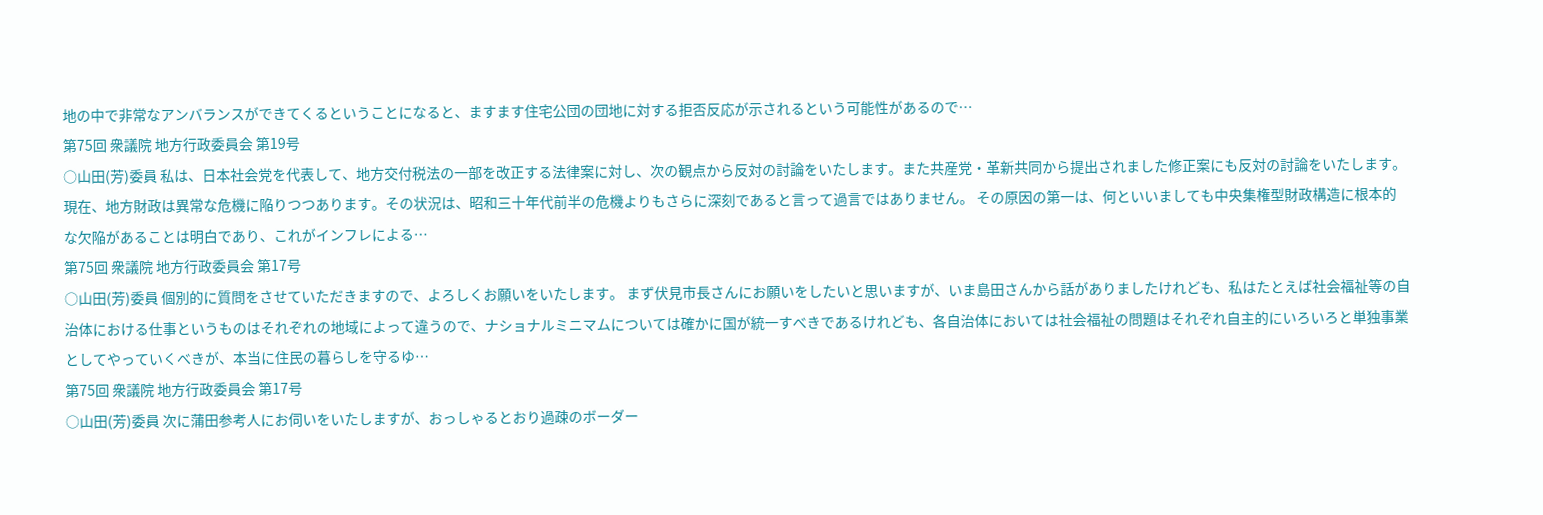地の中で非常なアンバランスができてくるということになると、ますます住宅公団の団地に対する拒否反応が示されるという可能性があるので…
第75回 衆議院 地方行政委員会 第19号
○山田(芳)委員 私は、日本社会党を代表して、地方交付税法の一部を改正する法律案に対し、次の観点から反対の討論をいたします。また共産党・革新共同から提出されました修正案にも反対の討論をいたします。 現在、地方財政は異常な危機に陥りつつあります。その状況は、昭和三十年代前半の危機よりもさらに深刻であると言って過言ではありません。 その原因の第一は、何といいましても中央集権型財政構造に根本的な欠陥があることは明白であり、これがインフレによる…
第75回 衆議院 地方行政委員会 第17号
○山田(芳)委員 個別的に質問をさせていただきますので、よろしくお願いをいたします。 まず伏見市長さんにお願いをしたいと思いますが、いま島田さんから話がありましたけれども、私はたとえば社会福祉等の自治体における仕事というものはそれぞれの地域によって違うので、ナショナルミニマムについては確かに国が統一すべきであるけれども、各自治体においては社会福祉の問題はそれぞれ自主的にいろいろと単独事業としてやっていくべきが、本当に住民の暮らしを守るゆ…
第75回 衆議院 地方行政委員会 第17号
○山田(芳)委員 次に蒲田参考人にお伺いをいたしますが、おっしゃるとおり過疎のボーダー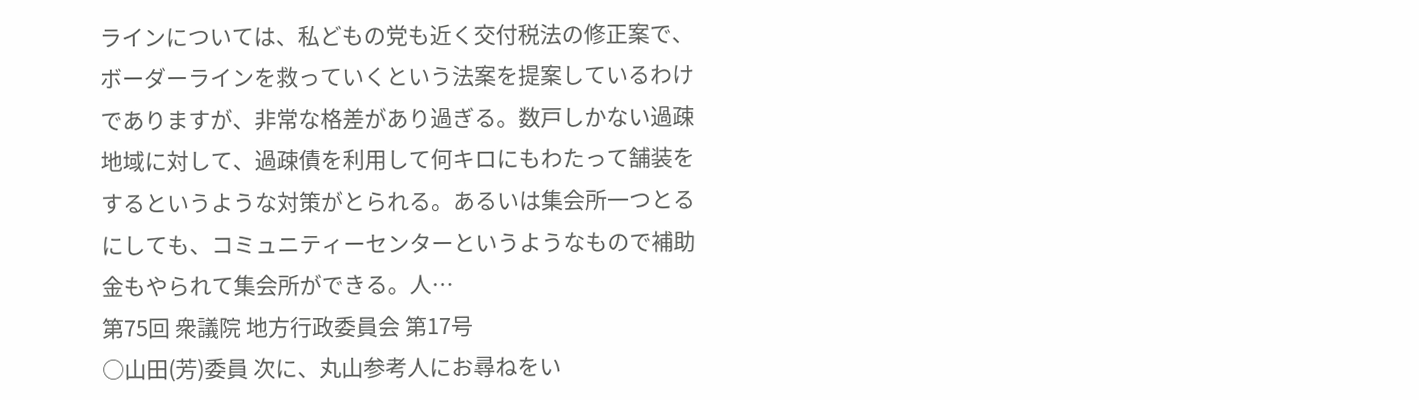ラインについては、私どもの党も近く交付税法の修正案で、ボーダーラインを救っていくという法案を提案しているわけでありますが、非常な格差があり過ぎる。数戸しかない過疎地域に対して、過疎債を利用して何キロにもわたって舗装をするというような対策がとられる。あるいは集会所一つとるにしても、コミュニティーセンターというようなもので補助金もやられて集会所ができる。人…
第75回 衆議院 地方行政委員会 第17号
○山田(芳)委員 次に、丸山参考人にお尋ねをい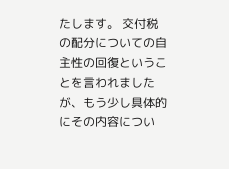たします。 交付税の配分についての自主性の回復ということを言われましたが、もう少し具体的にその内容につい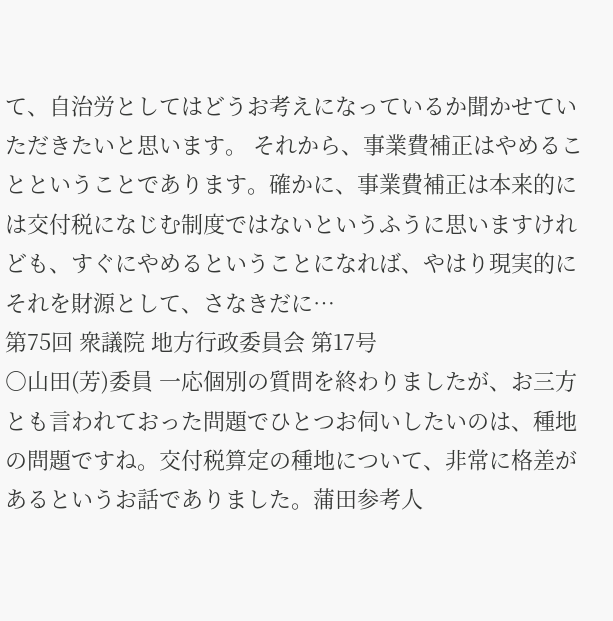て、自治労としてはどうお考えになっているか聞かせていただきたいと思います。 それから、事業費補正はやめることということであります。確かに、事業費補正は本来的には交付税になじむ制度ではないというふうに思いますけれども、すぐにやめるということになれば、やはり現実的にそれを財源として、さなきだに…
第75回 衆議院 地方行政委員会 第17号
○山田(芳)委員 一応個別の質問を終わりましたが、お三方とも言われておった問題でひとつお伺いしたいのは、種地の問題ですね。交付税算定の種地について、非常に格差があるというお話でありました。蒲田参考人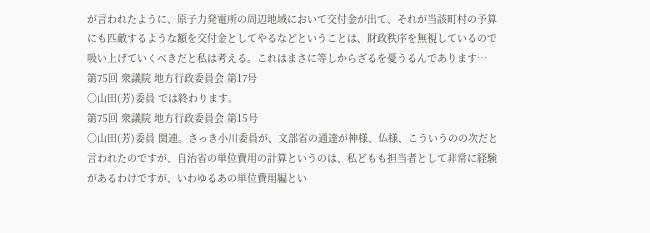が言われたように、原子力発電所の周辺地域において交付金が出て、それが当該町村の予算にも匹敵するような額を交付金としてやるなどということは、財政秩序を無視しているので吸い上げていくべきだと私は考える。これはまさに等しからざるを憂うるんであります…
第75回 衆議院 地方行政委員会 第17号
○山田(芳)委員 では終わります。
第75回 衆議院 地方行政委員会 第15号
○山田(芳)委員 関連。さっき小川委員が、文部省の通達が神様、仏様、こういうのの次だと言われたのですが、自治省の単位費用の計算というのは、私どもも担当者として非常に経験があるわけですが、いわゆるあの単位費用編とい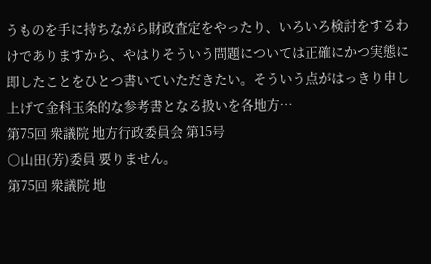うものを手に持ちながら財政査定をやったり、いろいろ検討をするわけでありますから、やはりそういう問題については正確にかつ実態に即したことをひとつ書いていただきたい。そういう点がはっきり申し上げて金科玉条的な参考書となる扱いを各地方…
第75回 衆議院 地方行政委員会 第15号
○山田(芳)委員 要りません。
第75回 衆議院 地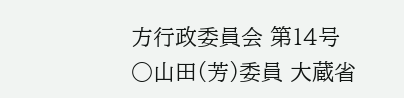方行政委員会 第14号
○山田(芳)委員 大蔵省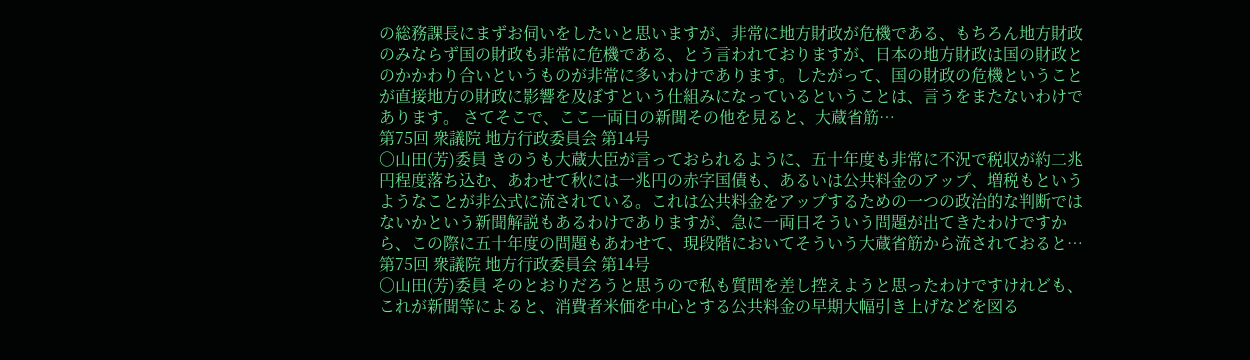の総務課長にまずお伺いをしたいと思いますが、非常に地方財政が危機である、もちろん地方財政のみならず国の財政も非常に危機である、とう言われておりますが、日本の地方財政は国の財政とのかかわり合いというものが非常に多いわけであります。したがって、国の財政の危機ということが直接地方の財政に影響を及ぼすという仕組みになっているということは、言うをまたないわけであります。 さてそこで、ここ一両日の新聞その他を見ると、大蔵省筋…
第75回 衆議院 地方行政委員会 第14号
○山田(芳)委員 きのうも大蔵大臣が言っておられるように、五十年度も非常に不況で税収が約二兆円程度落ち込む、あわせて秋には一兆円の赤字国債も、あるいは公共料金のアップ、増税もというようなことが非公式に流されている。これは公共料金をアップするための一つの政治的な判断ではないかという新聞解説もあるわけでありますが、急に一両日そういう問題が出てきたわけですから、この際に五十年度の問題もあわせて、現段階においてそういう大蔵省筋から流されておると…
第75回 衆議院 地方行政委員会 第14号
○山田(芳)委員 そのとおりだろうと思うので私も質問を差し控えようと思ったわけですけれども、これが新聞等によると、消費者米価を中心とする公共料金の早期大幅引き上げなどを図る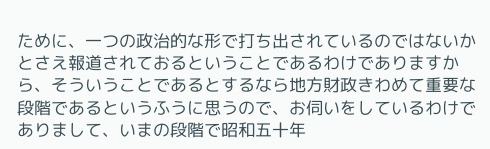ために、一つの政治的な形で打ち出されているのではないかとさえ報道されておるということであるわけでありますから、そういうことであるとするなら地方財政きわめて重要な段階であるというふうに思うので、お伺いをしているわけでありまして、いまの段階で昭和五十年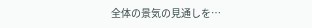全体の景気の見通しを…